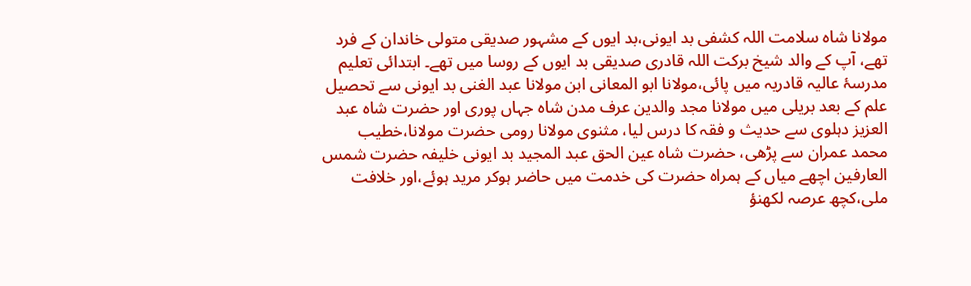مولانا شاہ سلامت اللہ کشفی بد ایونی،بد ایوں کے مشہور صدیقی متولی خاندان کے فرد تھے، آپ کے والد شیخ برکت اللہ قادری صدیقی بد ایوں کے روسا میں تھے۔ ابتدائی تعلیم مدرسۂ عالیہ قادریہ میں پائی،مولانا ابو المعانی ابن مولانا عبد الغنی بد ایونی سے تحصیل علم کے بعد بریلی میں مولانا مجد والدین عرف مدن شاہ جہاں پوری اور حضرت شاہ عبد العزیز دہلوی سے حدیث و فقہ کا درس لیا، مثنوی مولانا رومی حضرت مولانا،خطیب محمد عمران سے پڑھی، حضرت شاہ عین الحق عبد المجید بد ایونی خلیفہ حضرت شمس العارفین اچھے میاں کے ہمراہ حضرت کی خدمت میں حاضر ہوکر مرید ہوئے،اور خلافت ملی،کچھ عرصہ لکھنؤ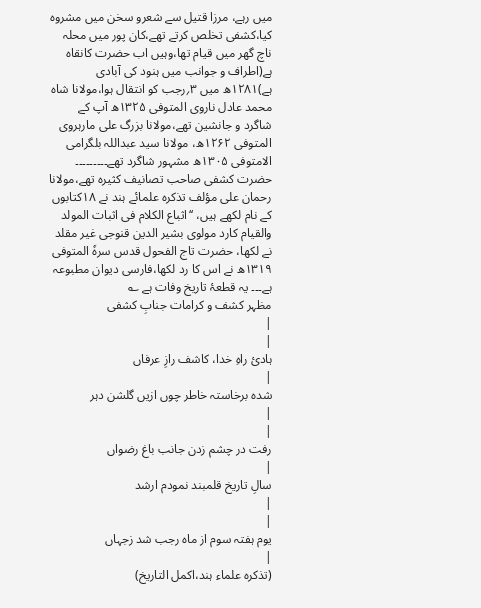میں رہے، مرزا قتیل سے شعرو سخن میں مشروہ کیا،کشفی تخلص کرتے تھے،کان پور میں محلہ ناچ گھر میں قیام تھا،وہیں اب حضرت کانقاہ ہے(اطراف و جوانب میں ہنود کی آبادی ہے)۱۲۸۱ھ میں ۳؍رجب کو انتقال ہوا،مولانا شاہ محمد عادل ناروی المتوفی ۱۳۲۵ھ آپ کے شاگرد و جانشین تھے،مولانا بزرگ علی مارہروی المتوفی ۱۲۶۲ھ، مولانا سید عبداللہ بلگرامی الامتوفی ۱۳۰۵ھ مشہور شاگرد تھے۔۔۔۔۔۔۔۔۔ حضرت کشفی صاحب تصانیف کثیرہ تھے،مولانا رحمان علی مؤلف تذکرہ علمائے ہند نے ۱۸کتابوں کے نام لکھے ہیں، ‘‘اثباع الکلام فی اثبات المولد والقیام کارد مولوی بشیر الدین قنوجی غیر مقلد نے لکھا، حضرت تاج الفحول قدس سرہٗ المتوفی ۱۳۱۹ھ نے اس کا رد لکھا،فارسی دیوان مطبوعہ ہے۔۔۔ یہ قطعۂ تاریخ وفات ہے ؎
مظہر کشف و کرامات جنابِ کشفی
|
|
ہادئ راہِ خدا، کاشف رازِ عرفاں
|
شدہ برخاستہ خاطر چوں ازیں گلشن دہر
|
|
رفت در چشم زدن جانب باغ رضواں
|
سالِ تاریخ قلمبند نمودم ارشد
|
|
یوم ہفتہ سوم از ماہ رجب شد زجہاں
|
(تذکرہ علماء ہند،اکمل التاریخ)